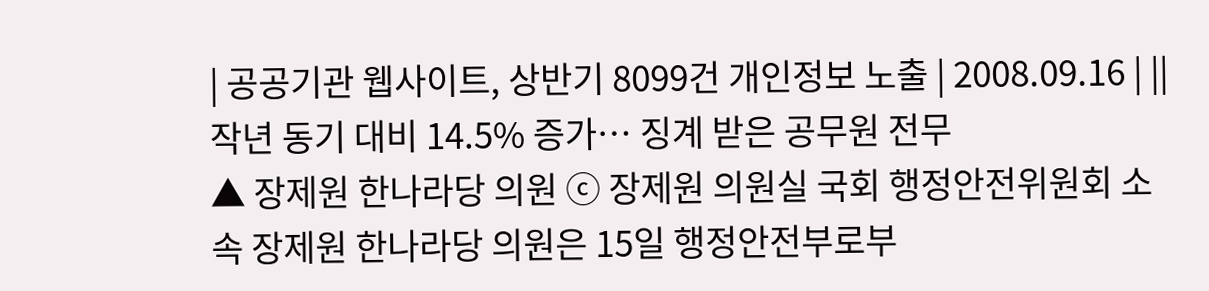| 공공기관 웹사이트, 상반기 8099건 개인정보 노출 | 2008.09.16 | ||
작년 동기 대비 14.5% 증가… 징계 받은 공무원 전무
▲ 장제원 한나라당 의원 ⓒ 장제원 의원실 국회 행정안전위원회 소속 장제원 한나라당 의원은 15일 행정안전부로부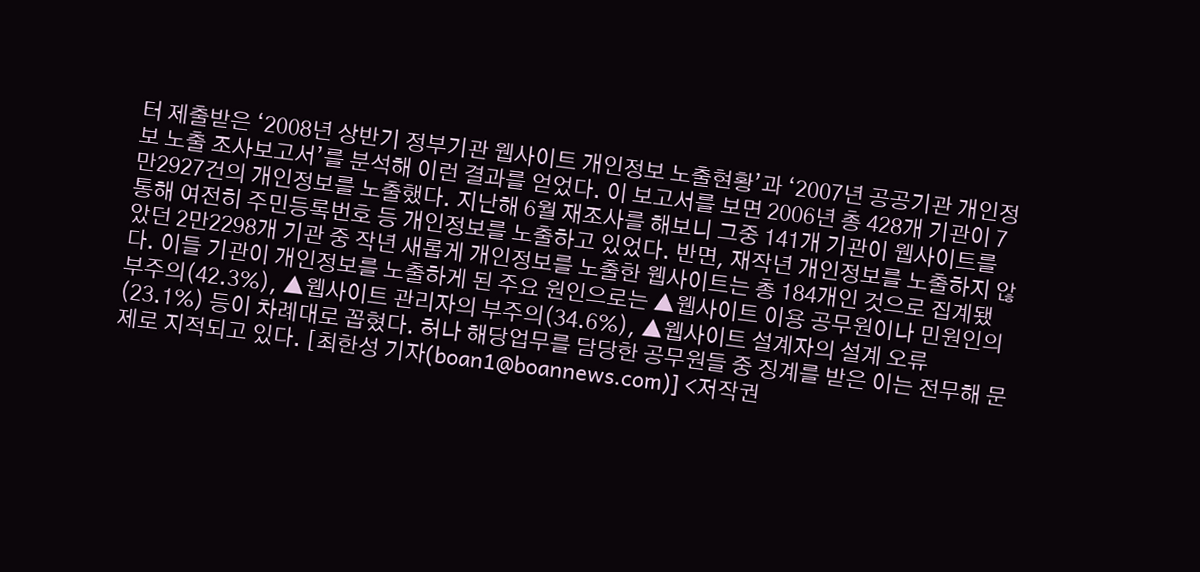터 제출받은 ‘2008년 상반기 정부기관 웹사이트 개인정보 노출현황’과 ‘2007년 공공기관 개인정보 노출 조사보고서’를 분석해 이런 결과를 얻었다. 이 보고서를 보면 2006년 총 428개 기관이 7만2927건의 개인정보를 노출했다. 지난해 6월 재조사를 해보니 그중 141개 기관이 웹사이트를 통해 여전히 주민등록번호 등 개인정보를 노출하고 있었다. 반면, 재작년 개인정보를 노출하지 않았던 2만2298개 기관 중 작년 새롭게 개인정보를 노출한 웹사이트는 총 184개인 것으로 집계됐다. 이들 기관이 개인정보를 노출하게 된 주요 원인으로는 ▲웹사이트 이용 공무원이나 민원인의 부주의(42.3%), ▲웹사이트 관리자의 부주의(34.6%), ▲웹사이트 설계자의 설계 오류(23.1%) 등이 차례대로 꼽혔다. 허나 해당업무를 담당한 공무원들 중 징계를 받은 이는 전무해 문제로 지적되고 있다. [최한성 기자(boan1@boannews.com)] <저작권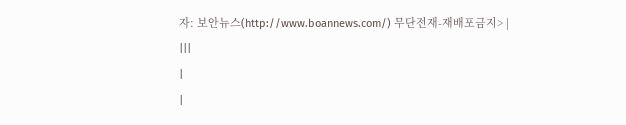자: 보안뉴스(http://www.boannews.com/) 무단전재-재배포금지> |
|||
|
|